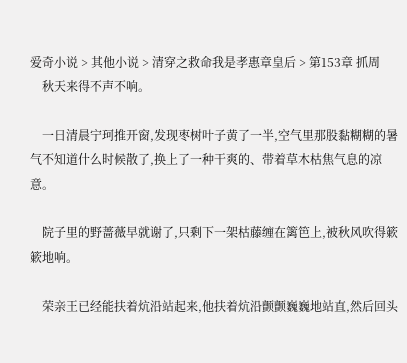爱奇小说 > 其他小说 > 清穿之救命我是孝惠章皇后 > 第153章 抓周
    秋天来得不声不响。

    一日清晨宁珂推开窗,发现枣树叶子黄了一半,空气里那股黏糊糊的暑气不知道什么时候散了,换上了一种干爽的、带着草木枯焦气息的凉意。

    院子里的野蔷薇早就谢了,只剩下一架枯藤缠在篱笆上,被秋风吹得簌簌地响。

    荣亲王已经能扶着炕沿站起来,他扶着炕沿颤颤巍巍地站直,然后回头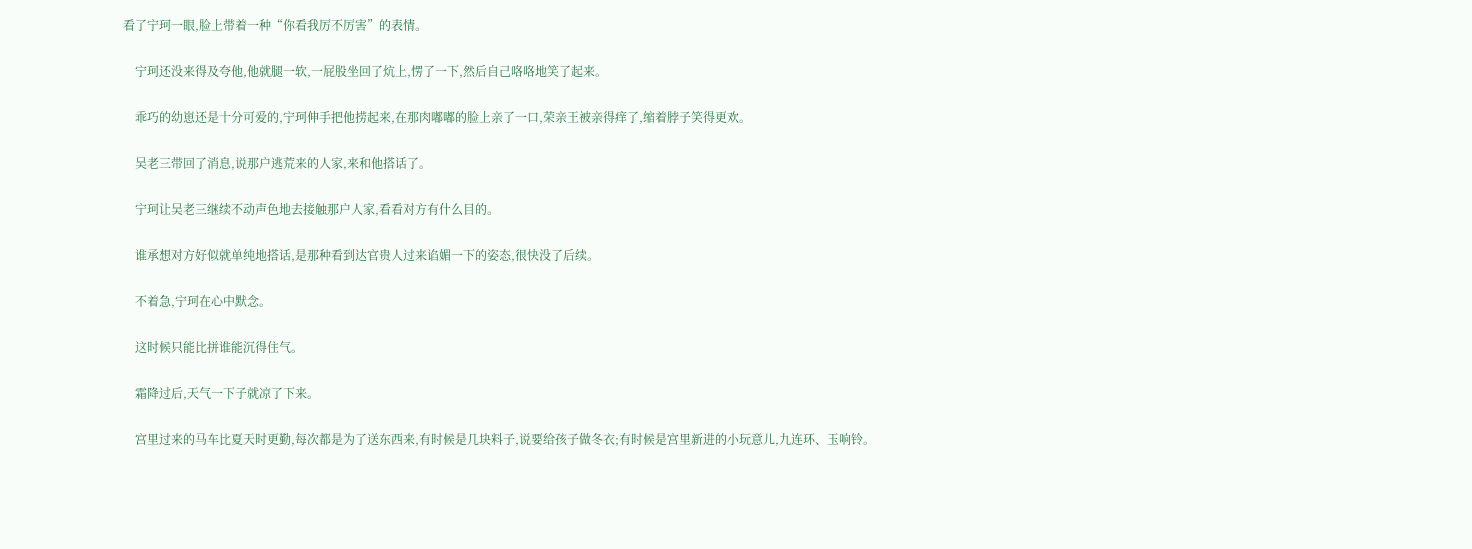看了宁珂一眼,脸上带着一种“你看我厉不厉害”的表情。

    宁珂还没来得及夸他,他就腿一软,一屁股坐回了炕上,愣了一下,然后自己咯咯地笑了起来。

    乖巧的幼崽还是十分可爱的,宁珂伸手把他捞起来,在那肉嘟嘟的脸上亲了一口,荣亲王被亲得痒了,缩着脖子笑得更欢。

    吴老三带回了消息,说那户逃荒来的人家,来和他搭话了。

    宁珂让吴老三继续不动声色地去接触那户人家,看看对方有什么目的。

    谁承想对方好似就单纯地搭话,是那种看到达官贵人过来谄媚一下的姿态,很快没了后续。

    不着急,宁珂在心中默念。

    这时候只能比拼谁能沉得住气。

    霜降过后,天气一下子就凉了下来。

    宫里过来的马车比夏天时更勤,每次都是为了送东西来,有时候是几块料子,说要给孩子做冬衣;有时候是宫里新进的小玩意儿,九连环、玉响铃。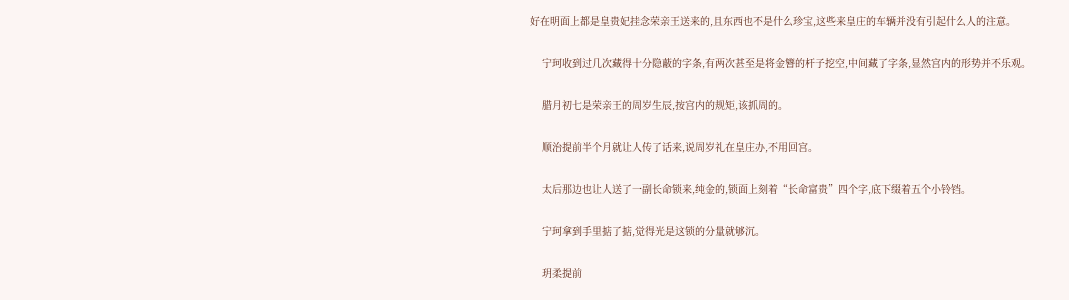好在明面上都是皇贵妃挂念荣亲王送来的,且东西也不是什么珍宝,这些来皇庄的车辆并没有引起什么人的注意。

    宁珂收到过几次藏得十分隐蔽的字条,有两次甚至是将金簪的杆子挖空,中间藏了字条,显然宫内的形势并不乐观。

    腊月初七是荣亲王的周岁生辰,按宫内的规矩,该抓周的。

    顺治提前半个月就让人传了话来,说周岁礼在皇庄办,不用回宫。

    太后那边也让人送了一副长命锁来,纯金的,锁面上刻着“长命富贵”四个字,底下缀着五个小铃铛。

    宁珂拿到手里掂了掂,觉得光是这锁的分量就够沉。

    玥柔提前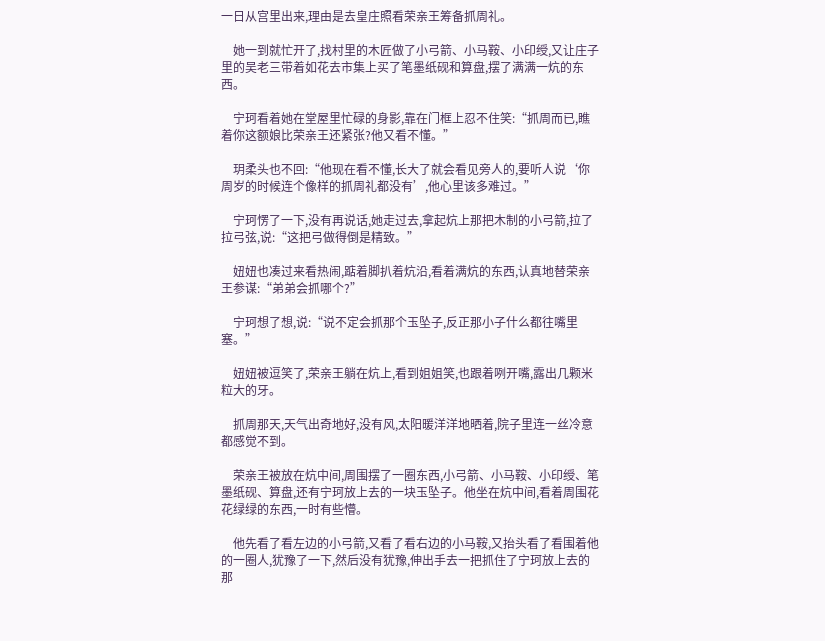一日从宫里出来,理由是去皇庄照看荣亲王筹备抓周礼。

    她一到就忙开了,找村里的木匠做了小弓箭、小马鞍、小印绶,又让庄子里的吴老三带着如花去市集上买了笔墨纸砚和算盘,摆了满满一炕的东西。

    宁珂看着她在堂屋里忙碌的身影,靠在门框上忍不住笑:“抓周而已,瞧着你这额娘比荣亲王还紧张?他又看不懂。”

    玥柔头也不回:“他现在看不懂,长大了就会看见旁人的,要听人说‘你周岁的时候连个像样的抓周礼都没有’,他心里该多难过。”

    宁珂愣了一下,没有再说话,她走过去,拿起炕上那把木制的小弓箭,拉了拉弓弦,说:“这把弓做得倒是精致。”

    妞妞也凑过来看热闹,踮着脚扒着炕沿,看着满炕的东西,认真地替荣亲王参谋:“弟弟会抓哪个?”

    宁珂想了想,说:“说不定会抓那个玉坠子,反正那小子什么都往嘴里塞。”

    妞妞被逗笑了,荣亲王躺在炕上,看到姐姐笑,也跟着咧开嘴,露出几颗米粒大的牙。

    抓周那天,天气出奇地好,没有风,太阳暖洋洋地晒着,院子里连一丝冷意都感觉不到。

    荣亲王被放在炕中间,周围摆了一圈东西,小弓箭、小马鞍、小印绶、笔墨纸砚、算盘,还有宁珂放上去的一块玉坠子。他坐在炕中间,看着周围花花绿绿的东西,一时有些懵。

    他先看了看左边的小弓箭,又看了看右边的小马鞍,又抬头看了看围着他的一圈人,犹豫了一下,然后没有犹豫,伸出手去一把抓住了宁珂放上去的那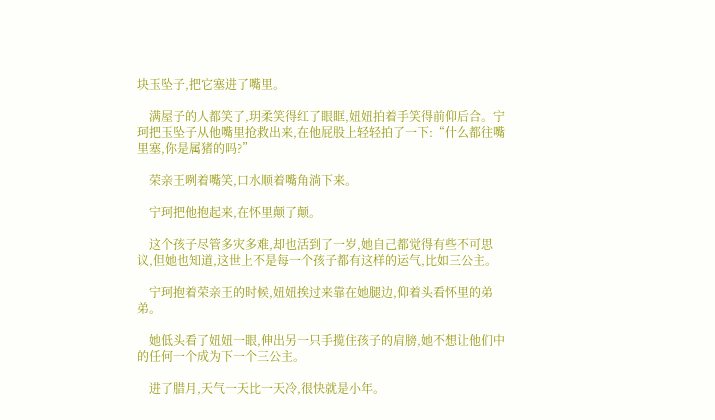块玉坠子,把它塞进了嘴里。

    满屋子的人都笑了,玥柔笑得红了眼眶,妞妞拍着手笑得前仰后合。宁珂把玉坠子从他嘴里抢救出来,在他屁股上轻轻拍了一下:“什么都往嘴里塞,你是属猪的吗?”

    荣亲王咧着嘴笑,口水顺着嘴角淌下来。

    宁珂把他抱起来,在怀里颠了颠。

    这个孩子尽管多灾多难,却也活到了一岁,她自己都觉得有些不可思议,但她也知道,这世上不是每一个孩子都有这样的运气,比如三公主。

    宁珂抱着荣亲王的时候,妞妞挨过来靠在她腿边,仰着头看怀里的弟弟。

    她低头看了妞妞一眼,伸出另一只手揽住孩子的肩膀,她不想让他们中的任何一个成为下一个三公主。

    进了腊月,天气一天比一天冷,很快就是小年。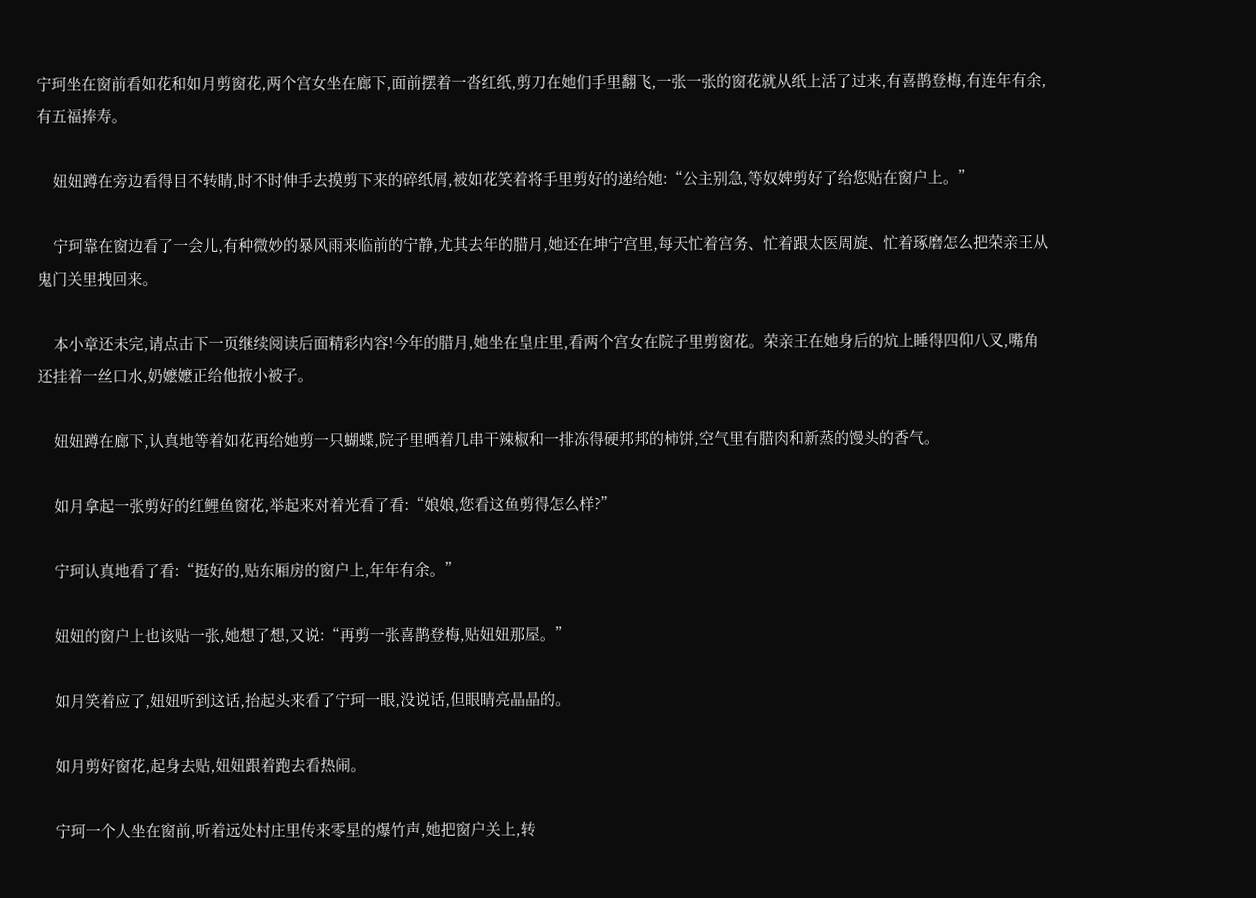宁珂坐在窗前看如花和如月剪窗花,两个宫女坐在廊下,面前摆着一沓红纸,剪刀在她们手里翻飞,一张一张的窗花就从纸上活了过来,有喜鹊登梅,有连年有余,有五福捧寿。

    妞妞蹲在旁边看得目不转睛,时不时伸手去摸剪下来的碎纸屑,被如花笑着将手里剪好的递给她:“公主别急,等奴婢剪好了给您贴在窗户上。”

    宁珂靠在窗边看了一会儿,有种微妙的暴风雨来临前的宁静,尤其去年的腊月,她还在坤宁宫里,每天忙着宫务、忙着跟太医周旋、忙着琢磨怎么把荣亲王从鬼门关里拽回来。

    本小章还未完,请点击下一页继续阅读后面精彩内容!今年的腊月,她坐在皇庄里,看两个宫女在院子里剪窗花。荣亲王在她身后的炕上睡得四仰八叉,嘴角还挂着一丝口水,奶嬷嬷正给他掖小被子。

    妞妞蹲在廊下,认真地等着如花再给她剪一只蝴蝶,院子里晒着几串干辣椒和一排冻得硬邦邦的柿饼,空气里有腊肉和新蒸的馒头的香气。

    如月拿起一张剪好的红鲤鱼窗花,举起来对着光看了看:“娘娘,您看这鱼剪得怎么样?”

    宁珂认真地看了看:“挺好的,贴东厢房的窗户上,年年有余。”

    妞妞的窗户上也该贴一张,她想了想,又说:“再剪一张喜鹊登梅,贴妞妞那屋。”

    如月笑着应了,妞妞听到这话,抬起头来看了宁珂一眼,没说话,但眼睛亮晶晶的。

    如月剪好窗花,起身去贴,妞妞跟着跑去看热闹。

    宁珂一个人坐在窗前,听着远处村庄里传来零星的爆竹声,她把窗户关上,转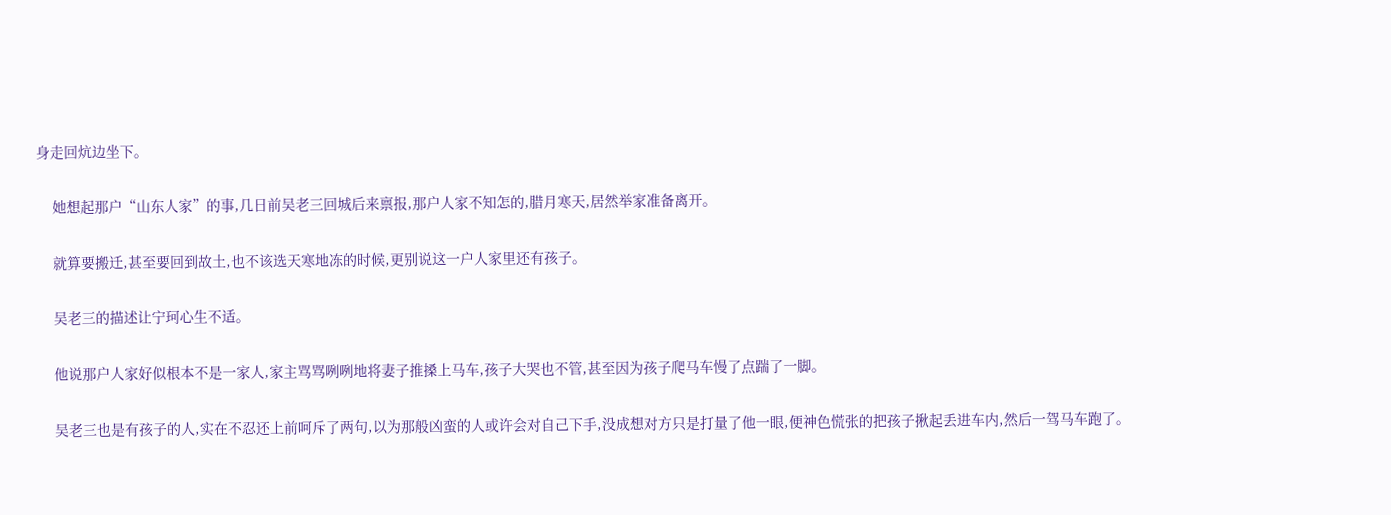身走回炕边坐下。

    她想起那户“山东人家”的事,几日前吴老三回城后来禀报,那户人家不知怎的,腊月寒天,居然举家准备离开。

    就算要搬迁,甚至要回到故土,也不该选天寒地冻的时候,更别说这一户人家里还有孩子。

    吴老三的描述让宁珂心生不适。

    他说那户人家好似根本不是一家人,家主骂骂咧咧地将妻子推搡上马车,孩子大哭也不管,甚至因为孩子爬马车慢了点踹了一脚。

    吴老三也是有孩子的人,实在不忍还上前呵斥了两句,以为那般凶蛮的人或许会对自己下手,没成想对方只是打量了他一眼,便神色慌张的把孩子揪起丢进车内,然后一驾马车跑了。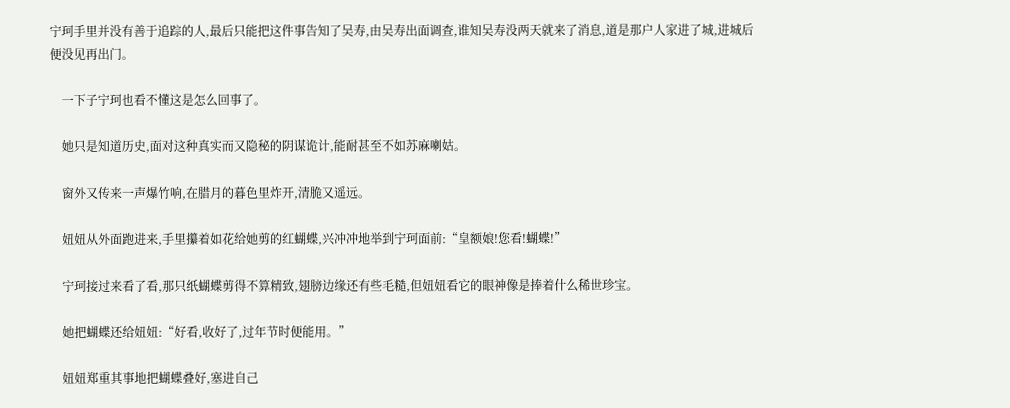宁珂手里并没有善于追踪的人,最后只能把这件事告知了吴寿,由吴寿出面调查,谁知吴寿没两天就来了消息,道是那户人家进了城,进城后便没见再出门。

    一下子宁珂也看不懂这是怎么回事了。

    她只是知道历史,面对这种真实而又隐秘的阴谋诡计,能耐甚至不如苏麻喇姑。

    窗外又传来一声爆竹响,在腊月的暮色里炸开,清脆又遥远。

    妞妞从外面跑进来,手里攥着如花给她剪的红蝴蝶,兴冲冲地举到宁珂面前:“皇额娘!您看!蝴蝶!”

    宁珂接过来看了看,那只纸蝴蝶剪得不算精致,翅膀边缘还有些毛糙,但妞妞看它的眼神像是捧着什么稀世珍宝。

    她把蝴蝶还给妞妞:“好看,收好了,过年节时便能用。”

    妞妞郑重其事地把蝴蝶叠好,塞进自己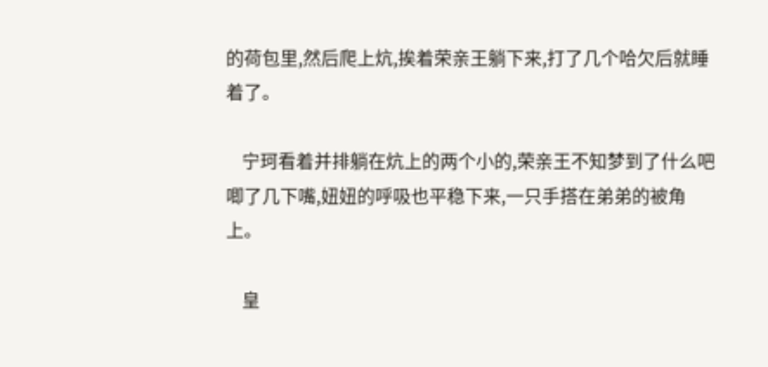的荷包里,然后爬上炕,挨着荣亲王躺下来,打了几个哈欠后就睡着了。

    宁珂看着并排躺在炕上的两个小的,荣亲王不知梦到了什么吧唧了几下嘴,妞妞的呼吸也平稳下来,一只手搭在弟弟的被角上。

    皇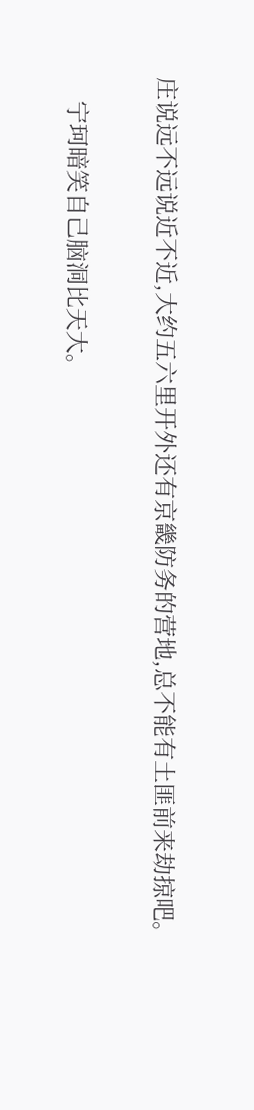庄说远不远说近不近,大约五六里开外还有京畿防务的营地,总不能有土匪前来劫掠吧。

    宁珂暗笑自己脑洞比天大。